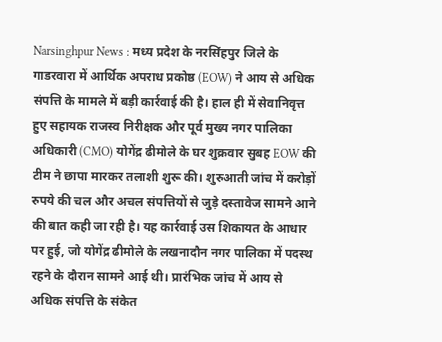Narsinghpur News : मध्य प्रदेश के नरसिंहपुर जिले के
गाडरवारा में आर्थिक अपराध प्रकोष्ठ (EOW) ने आय से अधिक संपत्ति के मामले में बड़ी कार्रवाई की है। हाल ही में सेवानिवृत्त हुए सहायक राजस्व निरीक्षक और पूर्व मुख्य नगर पालिका अधिकारी (CMO) योगेंद्र ढीमोले के घर शुक्रवार सुबह EOW की टीम ने छापा मारकर तलाशी शुरू की। शुरुआती जांच में करोड़ों रुपये की चल और अचल संपत्तियों से जुड़े दस्तावेज सामने आने की बात कही जा रही है। यह कार्रवाई उस शिकायत के आधार पर हुई, जो योगेंद्र ढीमोले के लखनादौन नगर पालिका में पदस्थ रहने के दौरान सामने आई थी। प्रारंभिक जांच में आय से अधिक संपत्ति के संकेत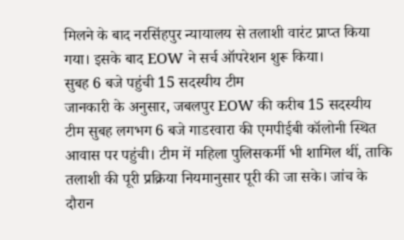मिलने के बाद नरसिंहपुर न्यायालय से तलाशी वारंट प्राप्त किया गया। इसके बाद EOW ने सर्च ऑपरेशन शुरू किया।
सुबह 6 बजे पहुंची 15 सदस्यीय टीम
जानकारी के अनुसार, जबलपुर EOW की करीब 15 सदस्यीय टीम सुबह लगभग 6 बजे गाडरवारा की एमपीईबी कॉलोनी स्थित आवास पर पहुंची। टीम में महिला पुलिसकर्मी भी शामिल थीं, ताकि तलाशी की पूरी प्रक्रिया नियमानुसार पूरी की जा सके। जांच के दौरान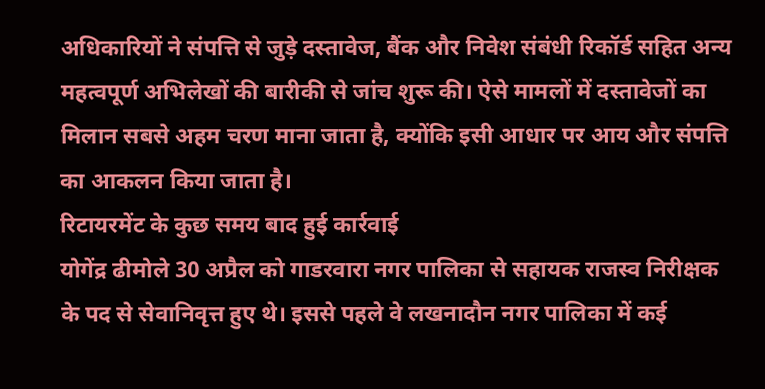अधिकारियों ने संपत्ति से जुड़े दस्तावेज, बैंक और निवेश संबंधी रिकॉर्ड सहित अन्य महत्वपूर्ण अभिलेखों की बारीकी से जांच शुरू की। ऐसे मामलों में दस्तावेजों का मिलान सबसे अहम चरण माना जाता है, क्योंकि इसी आधार पर आय और संपत्ति का आकलन किया जाता है।
रिटायरमेंट के कुछ समय बाद हुई कार्रवाई
योगेंद्र ढीमोले 30 अप्रैल को गाडरवारा नगर पालिका से सहायक राजस्व निरीक्षक के पद से सेवानिवृत्त हुए थे। इससे पहले वे लखनादौन नगर पालिका में कई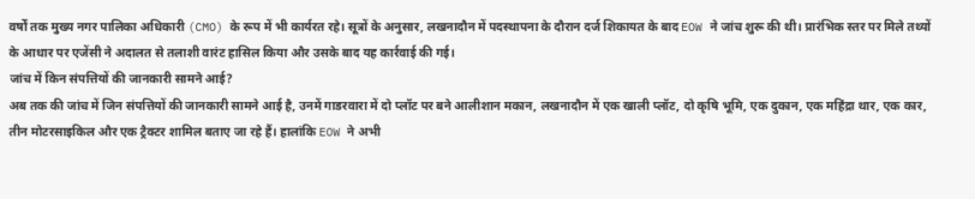वर्षों तक मुख्य नगर पालिका अधिकारी (CMO) के रूप में भी कार्यरत रहे। सूत्रों के अनुसार, लखनादौन में पदस्थापना के दौरान दर्ज शिकायत के बाद EOW ने जांच शुरू की थी। प्रारंभिक स्तर पर मिले तथ्यों के आधार पर एजेंसी ने अदालत से तलाशी वारंट हासिल किया और उसके बाद यह कार्रवाई की गई।
जांच में किन संपत्तियों की जानकारी सामने आई?
अब तक की जांच में जिन संपत्तियों की जानकारी सामने आई है, उनमें गाडरवारा में दो प्लॉट पर बने आलीशान मकान, लखनादौन में एक खाली प्लॉट, दो कृषि भूमि, एक दुकान, एक महिंद्रा थार, एक कार, तीन मोटरसाइकिल और एक ट्रैक्टर शामिल बताए जा रहे हैं। हालांकि EOW ने अभी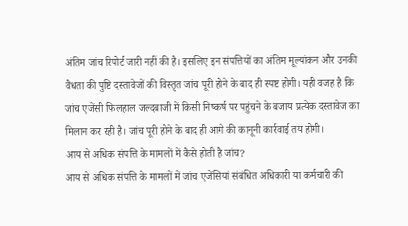अंतिम जांच रिपोर्ट जारी नहीं की है। इसलिए इन संपत्तियों का अंतिम मूल्यांकन और उनकी वैधता की पुष्टि दस्तावेजों की विस्तृत जांच पूरी होने के बाद ही स्पष्ट होगी। यही वजह है कि जांच एजेंसी फिलहाल जल्दबाजी में किसी निष्कर्ष पर पहुंचने के बजाय प्रत्येक दस्तावेज का मिलान कर रही है। जांच पूरी होने के बाद ही आगे की कानूनी कार्रवाई तय होगी।
आय से अधिक संपत्ति के मामलों में कैसे होती है जांच?
आय से अधिक संपत्ति के मामलों में जांच एजेंसियां संबंधित अधिकारी या कर्मचारी की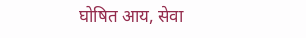घोषित आय, सेवा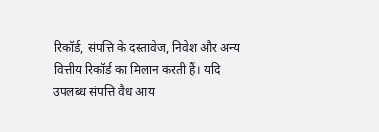रिकॉर्ड, संपत्ति के दस्तावेज, निवेश और अन्य वित्तीय रिकॉर्ड का मिलान करती हैं। यदि उपलब्ध संपत्ति वैध आय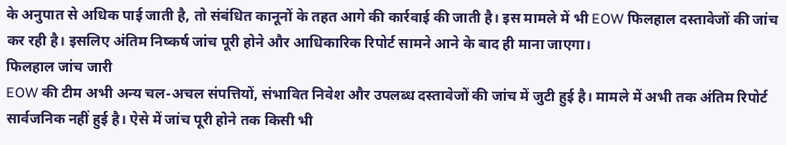के अनुपात से अधिक पाई जाती है, तो संबंधित कानूनों के तहत आगे की कार्रवाई की जाती है। इस मामले में भी EOW फिलहाल दस्तावेजों की जांच कर रही है। इसलिए अंतिम निष्कर्ष जांच पूरी होने और आधिकारिक रिपोर्ट सामने आने के बाद ही माना जाएगा।
फिलहाल जांच जारी
EOW की टीम अभी अन्य चल-अचल संपत्तियों, संभावित निवेश और उपलब्ध दस्तावेजों की जांच में जुटी हुई है। मामले में अभी तक अंतिम रिपोर्ट सार्वजनिक नहीं हुई है। ऐसे में जांच पूरी होने तक किसी भी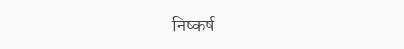निष्कर्ष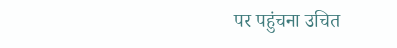पर पहुंचना उचित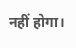नहीं होगा।